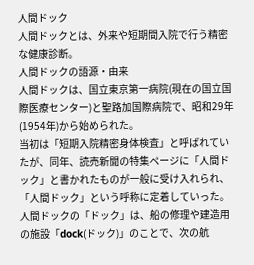人間ドック
人間ドックとは、外来や短期間入院で行う精密な健康診断。
人間ドックの語源・由来
人間ドックは、国立東京第一病院(現在の国立国際医療センター)と聖路加国際病院で、昭和29年(1954年)から始められた。
当初は「短期入院精密身体検査」と呼ばれていたが、同年、読売新聞の特集ページに「人間ドック」と書かれたものが一般に受け入れられ、「人間ドック」という呼称に定着していった。
人間ドックの「ドック」は、船の修理や建造用の施設「dock(ドック)」のことで、次の航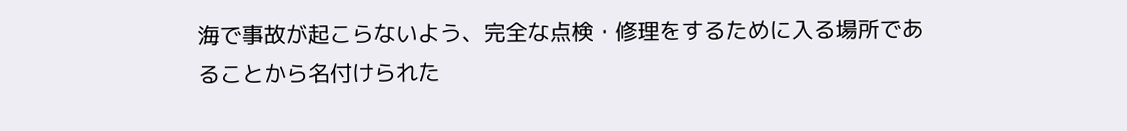海で事故が起こらないよう、完全な点検・修理をするために入る場所であることから名付けられた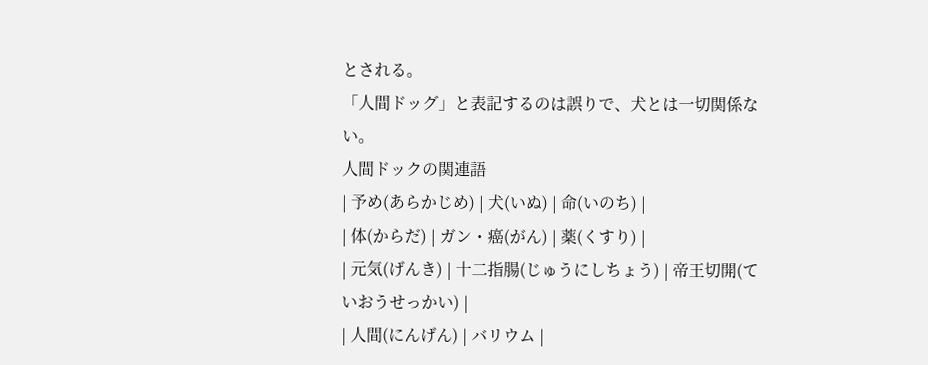とされる。
「人間ドッグ」と表記するのは誤りで、犬とは一切関係ない。
人間ドックの関連語
| 予め(あらかじめ) | 犬(いぬ) | 命(いのち) |
| 体(からだ) | ガン・癌(がん) | 薬(くすり) |
| 元気(げんき) | 十二指腸(じゅうにしちょう) | 帝王切開(ていおうせっかい) |
| 人間(にんげん) | バリウム |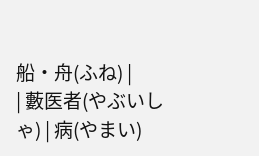船・舟(ふね) |
| 藪医者(やぶいしゃ) | 病(やまい)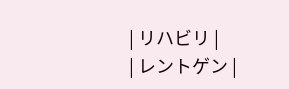| リハビリ |
| レントゲン |